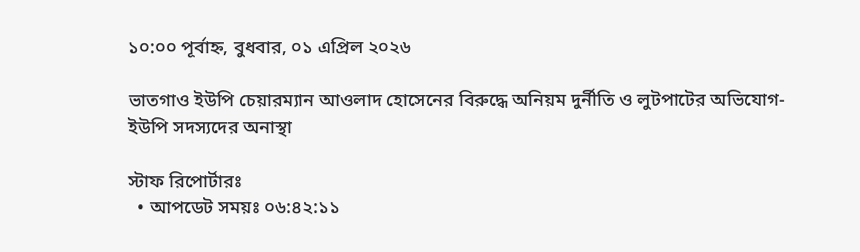১০:০০ পূর্বাহ্ন, বুধবার, ০১ এপ্রিল ২০২৬

ভাতগাও ইউপি চেয়ারম্যান আওলাদ হো‌সেনের বিরুদ্ধে অনিয়ম দুর্নীতি ও লুটপা‌টের অভিযোগ- ইউপি সদস্যদের অনাস্থা

স্টাফ রিপোর্টারঃ
  • আপডেট সময়ঃ ০৬:৪২:১১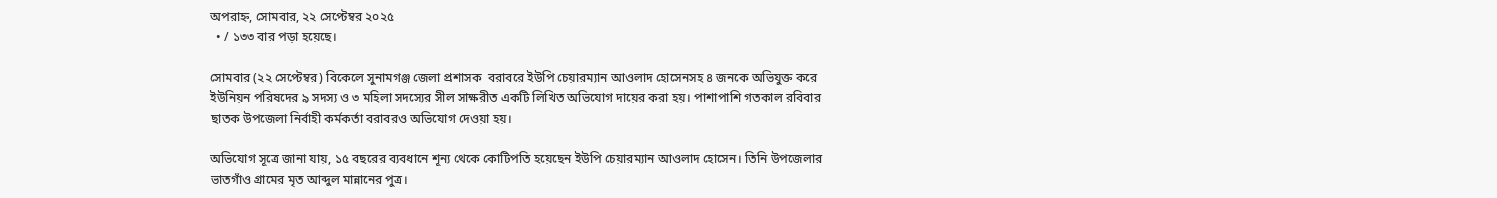অপরাহ্ন, সোমবার, ২২ সেপ্টেম্বর ২০২৫
  • / ১৩৩ বার পড়া হয়েছে।

সোমবার (২২ সেপ্টেম্বর) বিকেলে সুনামগঞ্জ জেলা প্রশাসক  বরাব‌রে ইউপি চেয়ারম‌্যান আওলাদ হো‌সেনসহ ৪ জনকে অভিযুক্ত ক‌রে ইউনিয়ন পরিষদের ৯ সদস্য ও ৩ ম‌হিলা সদস্যের সীল সাক্ষরীত একটি লিখিত অভিযোগ দায়ের ক‌রা হয়। পাশাপাশি গতকাল রবিবার ছাতক উপজেলা নির্বাহী কর্মকর্তা বরাবরও অভিযোগ দেওয়া হয়।

অভিযোগ সূত্রে জানা যায়, ১৫ বছ‌রের ব্যবধানে শূন্য থেকে কোটিপতি হ‌য়ে‌ছেন ইউপি চেয়ারম্যান আওলাদ হোসেন। তিনি উপজেলার ভাতগাঁও গ্রামের মৃত আব্দুল মান্নানের পুত্র।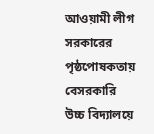আওয়ামী লীগ সরকারের পৃষ্ঠপোষকতায় বেসরকা‌রি উচ্চ বিদ‌্যাল‌য়ে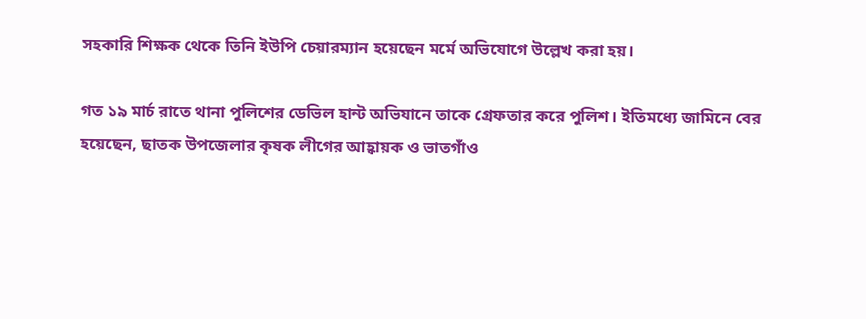সহকা‌রি শিক্ষক থেকে তিনি ইউপি চেয়ারম্যান হয়েছেন মর্মে অভিযোগে উল্লেখ করা হয়।

গত ১৯ মার্চ রাতে থানা পুলিশের ডেভিল হান্ট অভিযানে তাকে গ্রেফতার করে পুলিশ। ইতিমধ্যে জামিনে বের হয়েছেন, ছাতক উপজেলার কৃষক লীগের আহ্বায়ক ও ভাতগাঁও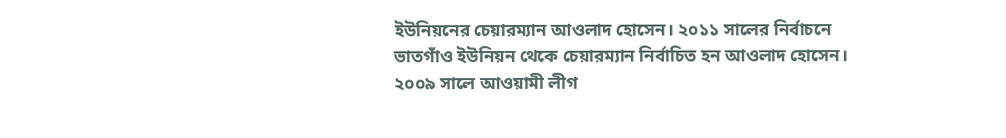ইউনিয়নের চেয়ারম্যান আওলাদ হোসেন। ২০১১ সালের নির্বাচনে ভাতগাঁও ইউনিয়ন থেকে চেয়ারম্যান নির্বাচিত হন আওলাদ হোসেন। ২০০৯ সালে আওয়ামী লীগ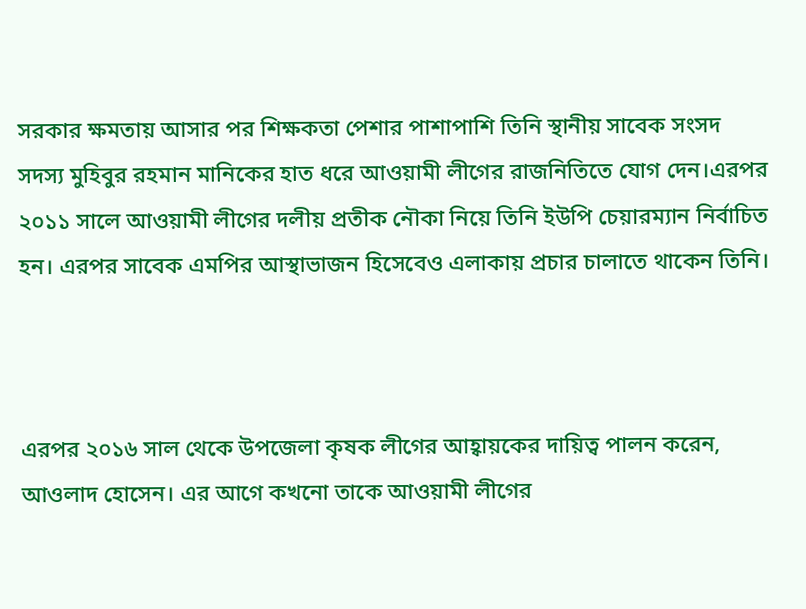সরকার ক্ষমতায় আসার পর শিক্ষকতা পেশার পাশাপাশি তিনি স্থানীয় সাবেক সংসদ সদস্য মুহিবুর রহমান মানিকের হাত ধরে আওয়ামী লীগের রাজনিতিতে যোগ দেন।এরপর ২০১১ সালে আওয়ামী লীগের দলীয় প্রতীক নৌকা নিয়ে তিনি ইউপি চেয়ারম্যান নির্বাচিত হন। এরপর সাবেক এমপির আস্থাভাজন হিসেবেও এলাকায় প্রচার চালাতে থাকেন তিনি।



এরপর ২০১৬ সাল থেকে উপজেলা কৃষক লীগের আহ্বায়কের দায়িত্ব পালন করেন, আওলাদ হোসেন। এর আগে কখনো তাকে আওয়ামী লীগের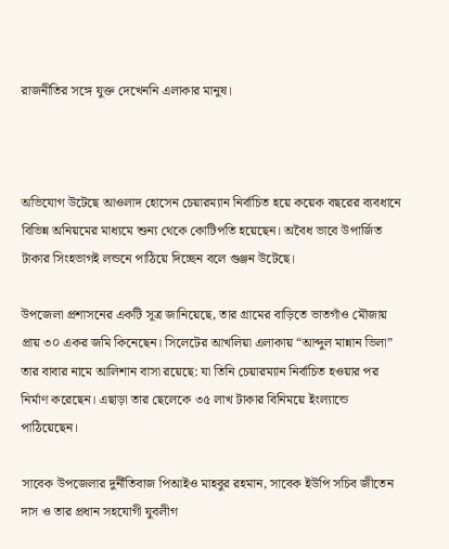রাজনীতির সঙ্গে যুক্ত দেখেননি এলাকার মানুষ।



অভিযোগ উটেছে আওলাদ হোসেন চেয়ারম্যান নির্বাচিত হয়ে কয়েক বছরের ব্যবধানে বিভিন্ন অনিয়মের মাধ্যমে শুন্য থেকে কোটিপতি হয়েছেন। অবৈধ ভাবে উপার্জিত টাকার সিংহভাগই লন্ডনে পাঠিয়ে দিচ্ছেন বলে গুঞ্জন উটেছে।

উপজেলা প্রশাসনের একটি সূত্র জানিয়েছে, তার গ্রামের বাড়িতে ভাতগাঁও মৌজায় প্রায় ৩০ একর জমি কিনেছেন। সিলেটের আখলিয়া এলাকায় “আব্দুল মান্নান ভিলা” তার বাবার নামে আলিশান বাসা রয়েছে: যা তিনি চেয়ারম্যান নির্বাচিত হওয়ার পর নির্মাণ করেছেন। এছাড়া তার ছেলেকে ৩৫ লাখ টাকার বিনিময়ে ইংল্যান্ডে পাঠিয়েছেন।

সা‌বেক উপ‌জেলার দুর্নীতিবাজ পিআইও মাহবুর রহমান, সা‌বেক ইউপি স‌চিব জী‌তেন দাস ও তার প্রধান সহ‌যোগী যুবলী‌গ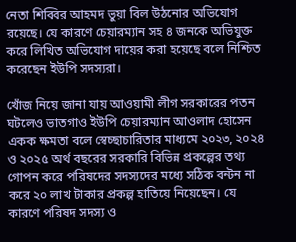নেতা শি‌ব্বির আহমদ ভুয়া বিল উঠনোর অভিযোগ রয়েছে। যে কারণে চেয়ারম্যান সহ ৪ জনকে অভিযুক্ত করে লিখিত অভিযোগ দায়ের করা হয়ে‌ছে বলে নিশ্চিত করেছেন ইউপি সদস্যরা।

খোঁজ নিয়ে জানা যায় আওয়ামী লীগ সরকা‌রের পতন ঘ‌ট‌লেও ভাতগাও ইউপি চেয়ারম‌্যান আওলাদ হো‌সেন একক ক্ষমতা বলে স্বেচ্ছাচারিতার মাধ্যমে ২০২৩, ২০২৪ ও ২০২৫ অর্থ বছ‌রের সরকা‌রি বি‌ভিন্ন প্রক‌ল্পের তথ‌্য গোপন ক‌রে পরিষদের সদস্যদের মধ্যে স‌ঠিক বন্টন না ক‌রে ২০ লাখ টাকার প্রক‌ল্প হা‌তি‌য়ে নিয়েছেন। যে কারণে পরিষদ সদস্য ও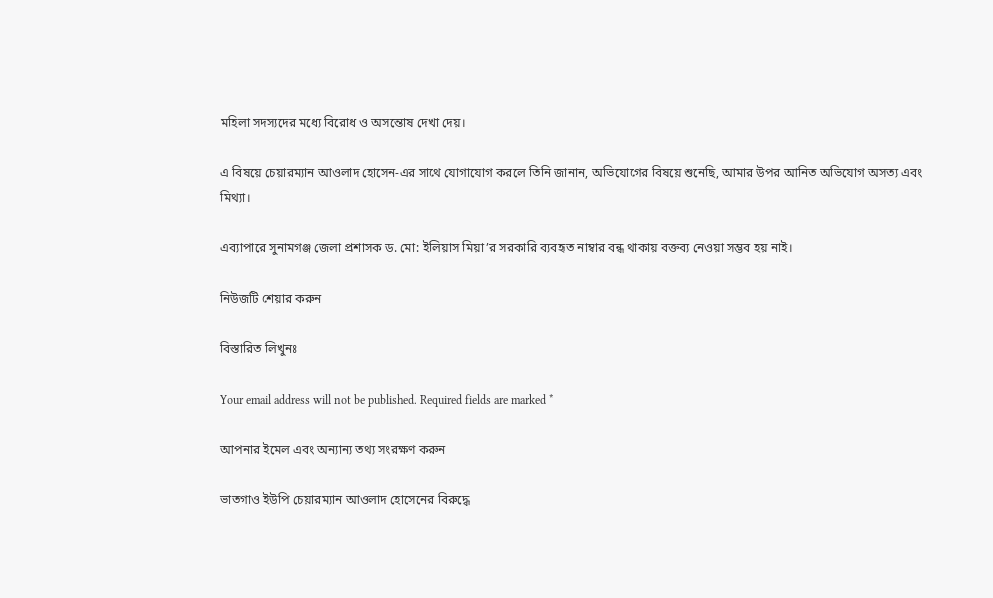ম‌হিলা সদস্যদের ম‌ধ্যে বি‌রোধ ও অসন্তোষ দেখা দেয়।

এ বিষয়ে চেয়ারম্যান আওলাদ হোসেন-এর সাথে যোগাযোগ করলে তিনি জানান, অভিযোগের বিষয়ে শুনেছি, আমার উপর আনিত অভিযোগ অসত্য এবং মিথ্যা।

এব‌্যাপা‌রে সুনামগঞ্জ জেলা প্রশাসক ড. মো: ইলিয়াস মিয়া’র সরকারি ব্যবহৃত নাম্বার বন্ধ থাকায় বক্তব্য নেওয়া সম্ভব হয় নাই।

নিউজটি শেয়ার করুন

বিস্তারিত লিখুনঃ

Your email address will not be published. Required fields are marked *

আপনার ইমেল এবং অন্যান্য তথ্য সংরক্ষণ করুন

ভাতগাও ইউপি চেয়ারম্যান আওলাদ হো‌সেনের বিরুদ্ধে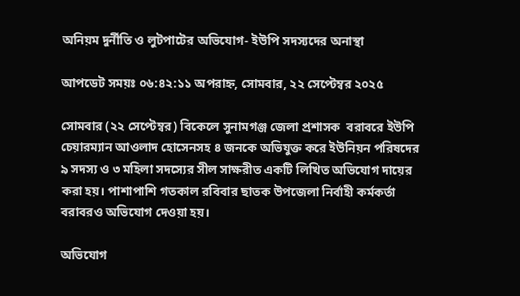অনিয়ম দুর্নীতি ও লুটপা‌টের অভিযোগ- ইউপি সদস্যদের অনাস্থা

আপডেট সময়ঃ ০৬:৪২:১১ অপরাহ্ন, সোমবার, ২২ সেপ্টেম্বর ২০২৫

সোমবার (২২ সেপ্টেম্বর) বিকেলে সুনামগঞ্জ জেলা প্রশাসক  বরাব‌রে ইউপি চেয়ারম‌্যান আওলাদ হো‌সেনসহ ৪ জনকে অভিযুক্ত ক‌রে ইউনিয়ন পরিষদের ৯ সদস্য ও ৩ ম‌হিলা সদস্যের সীল সাক্ষরীত একটি লিখিত অভিযোগ দায়ের ক‌রা হয়। পাশাপাশি গতকাল রবিবার ছাতক উপজেলা নির্বাহী কর্মকর্তা বরাবরও অভিযোগ দেওয়া হয়।

অভিযোগ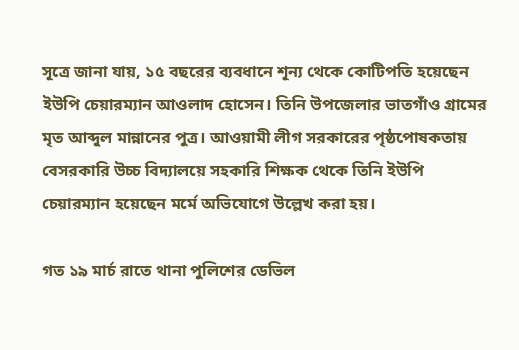সূত্রে জানা যায়, ১৫ বছ‌রের ব্যবধানে শূন্য থেকে কোটিপতি হ‌য়ে‌ছেন ইউপি চেয়ারম্যান আওলাদ হোসেন। তিনি উপজেলার ভাতগাঁও গ্রামের মৃত আব্দুল মান্নানের পুত্র। আওয়ামী লীগ সরকারের পৃষ্ঠপোষকতায় বেসরকা‌রি উচ্চ বিদ‌্যাল‌য়ে সহকা‌রি শিক্ষক থেকে তিনি ইউপি চেয়ারম্যান হয়েছেন মর্মে অভিযোগে উল্লেখ করা হয়।

গত ১৯ মার্চ রাতে থানা পুলিশের ডেভিল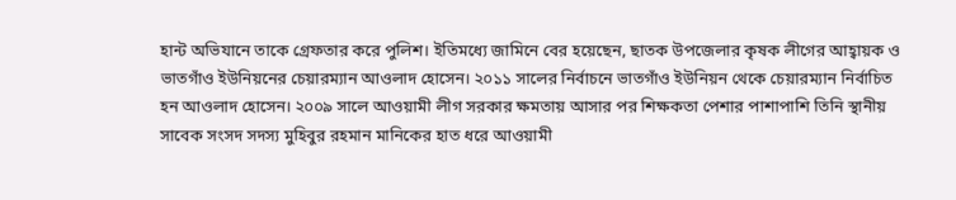হান্ট অভিযানে তাকে গ্রেফতার করে পুলিশ। ইতিমধ্যে জামিনে বের হয়েছেন, ছাতক উপজেলার কৃষক লীগের আহ্বায়ক ও ভাতগাঁও ইউনিয়নের চেয়ারম্যান আওলাদ হোসেন। ২০১১ সালের নির্বাচনে ভাতগাঁও ইউনিয়ন থেকে চেয়ারম্যান নির্বাচিত হন আওলাদ হোসেন। ২০০৯ সালে আওয়ামী লীগ সরকার ক্ষমতায় আসার পর শিক্ষকতা পেশার পাশাপাশি তিনি স্থানীয় সাবেক সংসদ সদস্য মুহিবুর রহমান মানিকের হাত ধরে আওয়ামী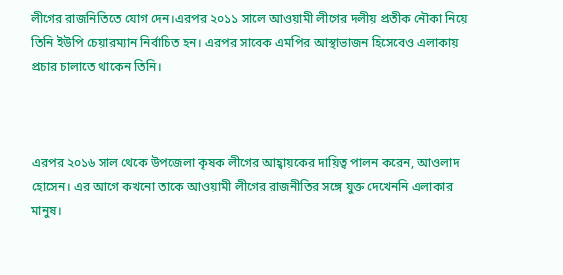লীগের রাজনিতিতে যোগ দেন।এরপর ২০১১ সালে আওয়ামী লীগের দলীয় প্রতীক নৌকা নিয়ে তিনি ইউপি চেয়ারম্যান নির্বাচিত হন। এরপর সাবেক এমপির আস্থাভাজন হিসেবেও এলাকায় প্রচার চালাতে থাকেন তিনি।



এরপর ২০১৬ সাল থেকে উপজেলা কৃষক লীগের আহ্বায়কের দায়িত্ব পালন করেন, আওলাদ হোসেন। এর আগে কখনো তাকে আওয়ামী লীগের রাজনীতির সঙ্গে যুক্ত দেখেননি এলাকার মানুষ।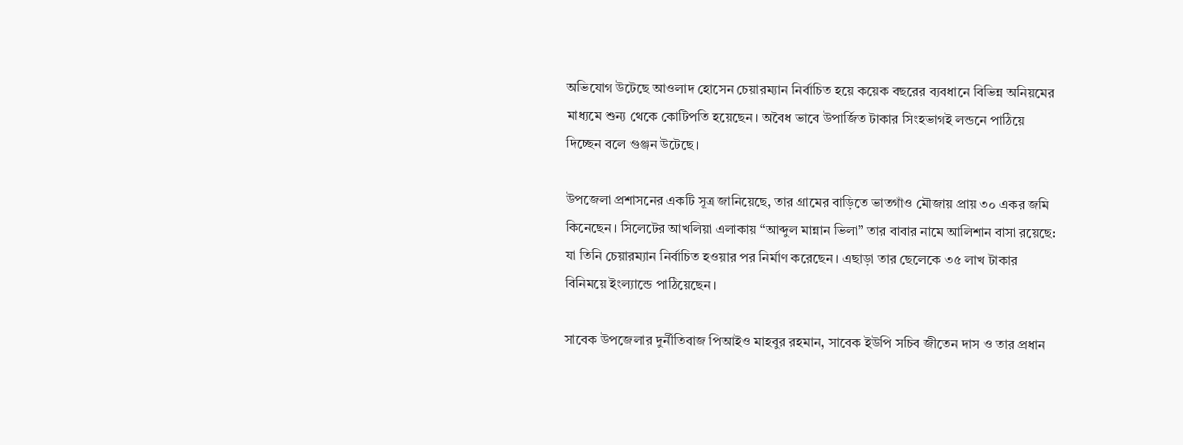অভিযোগ উটেছে আওলাদ হোসেন চেয়ারম্যান নির্বাচিত হয়ে কয়েক বছরের ব্যবধানে বিভিন্ন অনিয়মের মাধ্যমে শুন্য থেকে কোটিপতি হয়েছেন। অবৈধ ভাবে উপার্জিত টাকার সিংহভাগই লন্ডনে পাঠিয়ে দিচ্ছেন বলে গুঞ্জন উটেছে।

উপজেলা প্রশাসনের একটি সূত্র জানিয়েছে, তার গ্রামের বাড়িতে ভাতগাঁও মৌজায় প্রায় ৩০ একর জমি কিনেছেন। সিলেটের আখলিয়া এলাকায় “আব্দুল মান্নান ভিলা” তার বাবার নামে আলিশান বাসা রয়েছে: যা তিনি চেয়ারম্যান নির্বাচিত হওয়ার পর নির্মাণ করেছেন। এছাড়া তার ছেলেকে ৩৫ লাখ টাকার বিনিময়ে ইংল্যান্ডে পাঠিয়েছেন।

সা‌বেক উপ‌জেলার দুর্নীতিবাজ পিআইও মাহবুর রহমান, সা‌বেক ইউপি স‌চিব জী‌তেন দাস ও তার প্রধান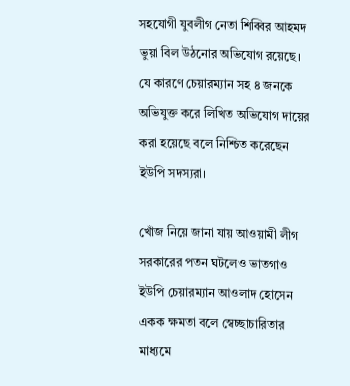সহ‌যোগী যুবলী‌গ নেতা শি‌ব্বির আহমদ ভুয়া বিল উঠনোর অভিযোগ রয়েছে। যে কারণে চেয়ারম্যান সহ ৪ জনকে অভিযুক্ত করে লিখিত অভিযোগ দায়ের করা হয়ে‌ছে বলে নিশ্চিত করেছেন ইউপি সদস্যরা।

খোঁজ নিয়ে জানা যায় আওয়ামী লীগ সরকা‌রের পতন ঘ‌ট‌লেও ভাতগাও ইউপি চেয়ারম‌্যান আওলাদ হো‌সেন একক ক্ষমতা বলে স্বেচ্ছাচারিতার মাধ্যমে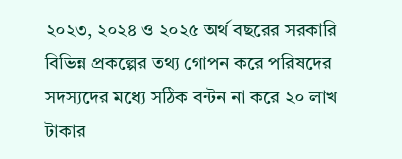২০২৩, ২০২৪ ও ২০২৫ অর্থ বছ‌রের সরকা‌রি বি‌ভিন্ন প্রক‌ল্পের তথ‌্য গোপন ক‌রে পরিষদের সদস্যদের মধ্যে স‌ঠিক বন্টন না ক‌রে ২০ লাখ টাকার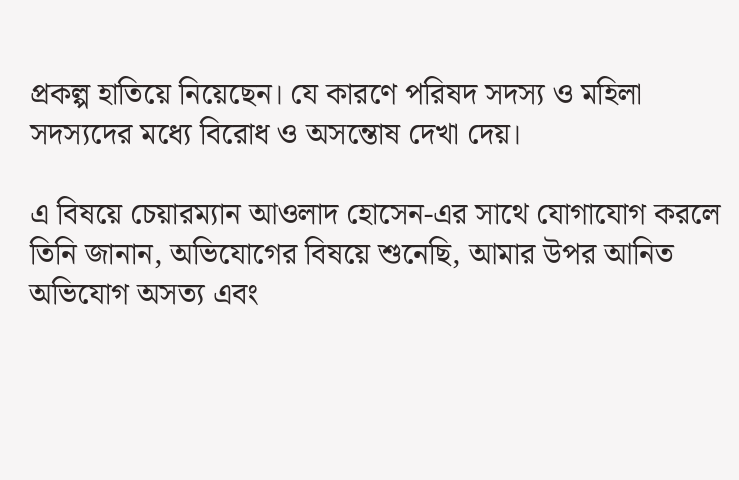প্রক‌ল্প হা‌তি‌য়ে নিয়েছেন। যে কারণে পরিষদ সদস্য ও ম‌হিলা সদস্যদের ম‌ধ্যে বি‌রোধ ও অসন্তোষ দেখা দেয়।

এ বিষয়ে চেয়ারম্যান আওলাদ হোসেন-এর সাথে যোগাযোগ করলে তিনি জানান, অভিযোগের বিষয়ে শুনেছি, আমার উপর আনিত অভিযোগ অসত্য এবং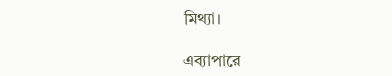মিথ্যা।

এব‌্যাপা‌রে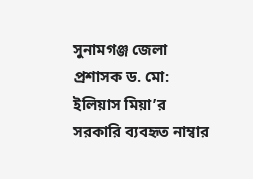সুনামগঞ্জ জেলা প্রশাসক ড. মো: ইলিয়াস মিয়া’র সরকারি ব্যবহৃত নাম্বার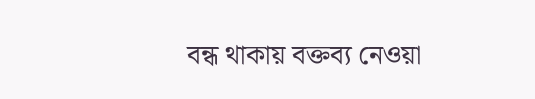বন্ধ থাকায় বক্তব্য নেওয়া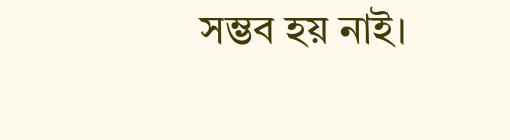সম্ভব হয় নাই।